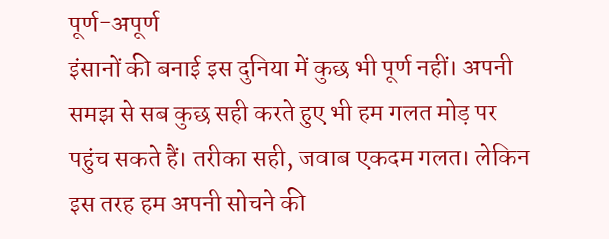पूर्ण-अपूर्ण
इंसानों की बनाई इस दुनिया में कुछ भी पूर्ण नहीं। अपनी समझ से सब कुछ सही करते हुए भी हम गलत मोड़ पर पहुंच सकते हैं। तरीका सही, जवाब एकदम गलत। लेकिन इस तरह हम अपनी सोचने की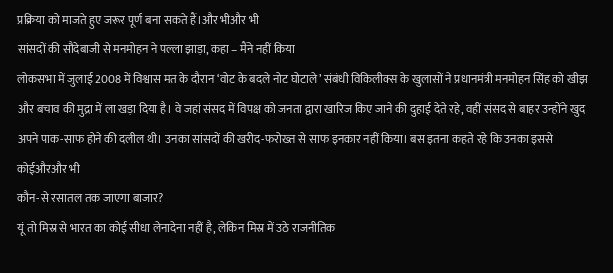प्रक्रिया को माजते हुए जरूर पूर्ण बना सकते हैं।और भीऔर भी
सांसदों की सौदेबाजी से मनमोहन ने पल्ला झाड़ा, कहा – मैंने नहीं किया
लोकसभा में जुलाई 2008 में विश्वास मत के दौरान ‘वोट के बदले नोट घोटाले’ संबंधी विकिलीक्स के खुलासों ने प्रधानमंत्री मनमोहन सिंह को खीझ और बचाव की मुद्रा में ला खड़ा दिया है। वे जहां संसद में विपक्ष को जनता द्वारा खारिज किए जाने की दुहाई देते रहे, वहीं संसद से बाहर उन्होंने खुद अपने पाक-साफ होने की दलील थी। उनका सांसदों की खरीद-फरोख्त से साफ इनकार नहीं किया। बस इतना कहते रहे कि उनका इससे कोईऔरऔर भी
कौन-से रसातल तक जाएगा बाजार?
यूं तो मिस्र से भारत का कोई सीधा लेनादेना नहीं है, लेकिन मिस्र में उठे राजनीतिक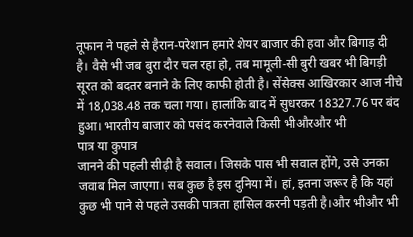तूफान ने पहले से हैरान-परेशान हमारे शेयर बाजार की हवा और बिगाड़ दी है। वैसे भी जब बुरा दौर चल रहा हो, तब मामूली-सी बुरी खबर भी बिगड़ी सूरत को बदतर बनाने के लिए काफी होती है। सेंसेक्स आखिरकार आज नीचे में 18,038.48 तक चला गया। हालांकि बाद में सुधरकर 18327.76 पर बंद हुआ। भारतीय बाजार को पसंद करनेवाले किसी भीऔरऔर भी
पात्र या कुपात्र
जानने की पहली सीढ़ी है सवाल। जिसके पास भी सवाल होंगे, उसे उनका जवाब मिल जाएगा। सब कुछ है इस दुनिया में। हां, इतना जरूर है कि यहां कुछ भी पाने से पहले उसकी पात्रता हासिल करनी पड़ती है।और भीऔर भी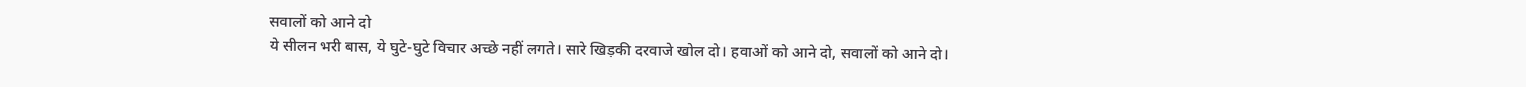सवालों को आने दो
ये सीलन भरी बास, ये घुटे-घुटे विचार अच्छे नहीं लगते। सारे खिड़की दरवाजे खोल दो। हवाओं को आने दो, सवालों को आने दो।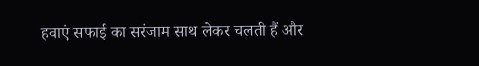हवाएं सफाई का सरंजाम साथ लेकर चलती हैं और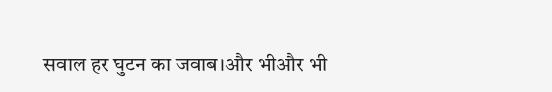सवाल हर घुटन का जवाब।और भीऔर भी